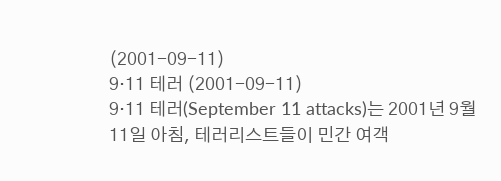(2001-09-11)
9·11 테러 (2001-09-11)
9·11 테러(September 11 attacks)는 2001년 9월 11일 아침, 테러리스트들이 민간 여객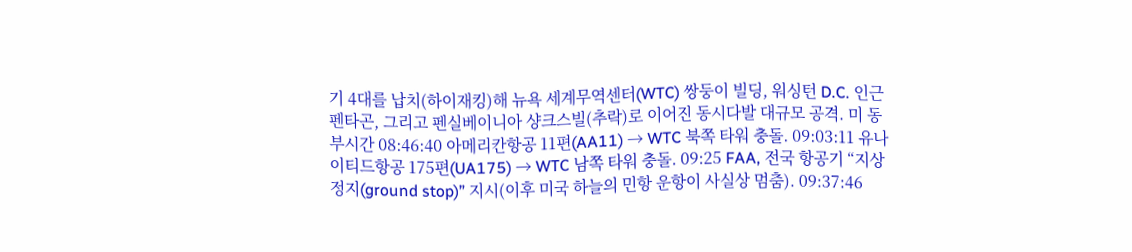기 4대를 납치(하이재킹)해 뉴욕 세계무역센터(WTC) 쌍둥이 빌딩, 워싱턴 D.C. 인근 펜타곤, 그리고 펜실베이니아 샹크스빌(추락)로 이어진 동시다발 대규모 공격. 미 동부시간 08:46:40 아메리칸항공 11편(AA11) → WTC 북쪽 타워 충돌. 09:03:11 유나이티드항공 175편(UA175) → WTC 남쪽 타워 충돌. 09:25 FAA, 전국 항공기 “지상정지(ground stop)” 지시(이후 미국 하늘의 민항 운항이 사실상 멈춤). 09:37:46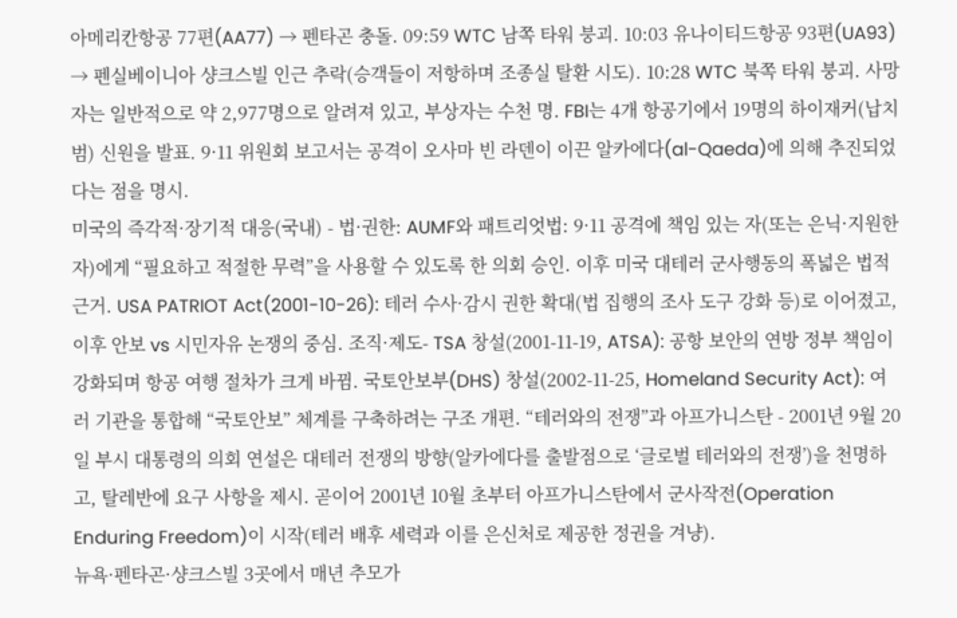아메리칸항공 77편(AA77) → 펜타곤 충돌. 09:59 WTC 남쪽 타워 붕괴. 10:03 유나이티드항공 93편(UA93) → 펜실베이니아 샹크스빌 인근 추락(승객들이 저항하며 조종실 탈환 시도). 10:28 WTC 북쪽 타워 붕괴. 사망자는 일반적으로 약 2,977명으로 알려져 있고, 부상자는 수천 명. FBI는 4개 항공기에서 19명의 하이재커(납치범) 신원을 발표. 9·11 위원회 보고서는 공격이 오사마 빈 라덴이 이끈 알카에다(al-Qaeda)에 의해 추진되었다는 점을 명시.
미국의 즉각적·장기적 대응(국내) - 법·권한: AUMF와 패트리엇법: 9·11 공격에 책임 있는 자(또는 은닉·지원한 자)에게 “필요하고 적절한 무력”을 사용할 수 있도록 한 의회 승인. 이후 미국 대테러 군사행동의 폭넓은 법적 근거. USA PATRIOT Act(2001-10-26): 테러 수사·감시 권한 확대(법 집행의 조사 도구 강화 등)로 이어졌고, 이후 안보 vs 시민자유 논쟁의 중심. 조직·제도- TSA 창설(2001-11-19, ATSA): 공항 보안의 연방 정부 책임이 강화되며 항공 여행 절차가 크게 바뀜. 국토안보부(DHS) 창설(2002-11-25, Homeland Security Act): 여러 기관을 통합해 “국토안보” 체계를 구축하려는 구조 개편. “테러와의 전쟁”과 아프가니스탄 - 2001년 9월 20일 부시 대통령의 의회 연설은 대테러 전쟁의 방향(알카에다를 출발점으로 ‘글로벌 테러와의 전쟁’)을 천명하고, 탈레반에 요구 사항을 제시. 곧이어 2001년 10월 초부터 아프가니스탄에서 군사작전(Operation Enduring Freedom)이 시작(테러 배후 세력과 이를 은신처로 제공한 정권을 겨냥).
뉴욕·펜타곤·샹크스빌 3곳에서 매년 추모가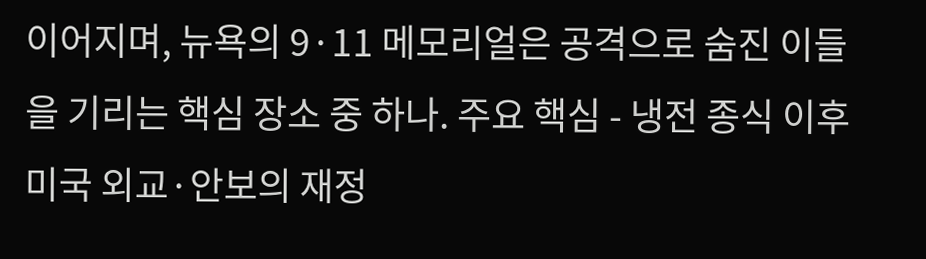이어지며, 뉴욕의 9·11 메모리얼은 공격으로 숨진 이들을 기리는 핵심 장소 중 하나. 주요 핵심 - 냉전 종식 이후 미국 외교·안보의 재정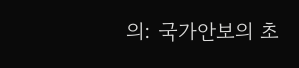의: 국가안보의 초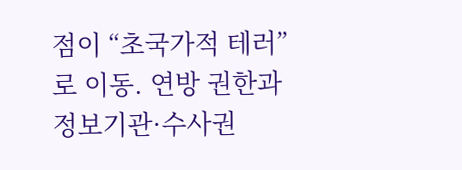점이 “초국가적 테러”로 이동. 연방 권한과 정보기관·수사권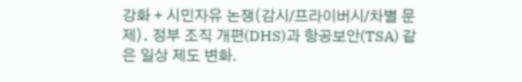강화 + 시민자유 논쟁(감시/프라이버시/차별 문제). 정부 조직 개편(DHS)과 항공보안(TSA) 같은 일상 제도 변화.